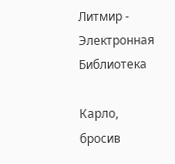Литмир - Электронная Библиотека

Карло, бросив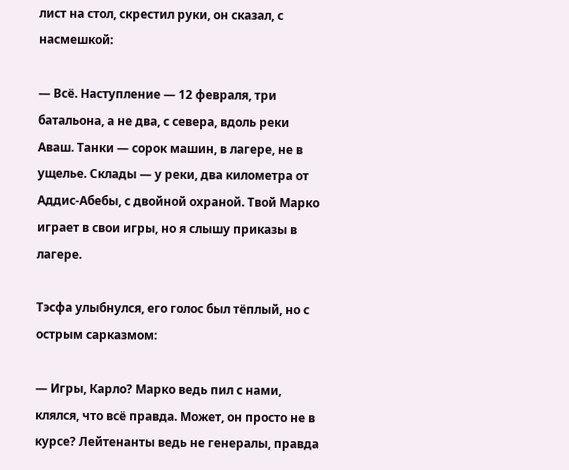лист на стол, скрестил руки, он сказал, с насмешкой:

— Всё. Наступление — 12 февраля, три батальона, а не два, с севера, вдоль реки Аваш. Танки — сорок машин, в лагере, не в ущелье. Склады — у реки, два километра от Аддис-Абебы, с двойной охраной. Твой Марко играет в свои игры, но я слышу приказы в лагере.

Тэсфа улыбнулся, его голос был тёплый, но с острым сарказмом:

— Игры, Карло? Марко ведь пил с нами, клялся, что всё правда. Может, он просто не в курсе? Лейтенанты ведь не генералы, правда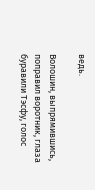ведь.

Волошин, выпрямившись, поправил воротник, глаза буравили Тэсфу, голос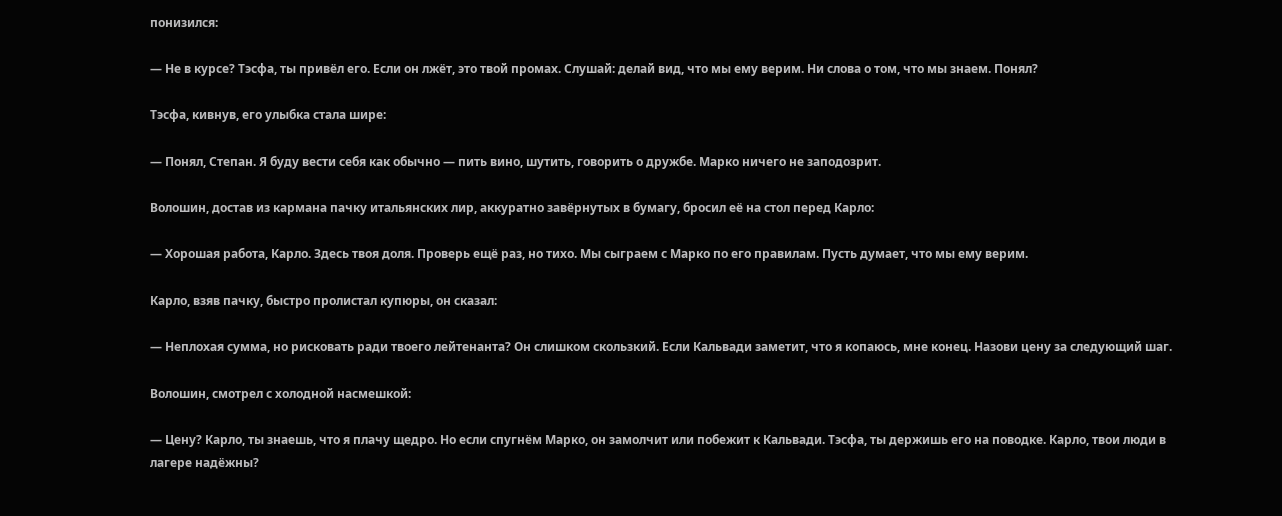понизился:

— Не в курсе? Тэсфа, ты привёл его. Если он лжёт, это твой промах. Слушай: делай вид, что мы ему верим. Ни слова о том, что мы знаем. Понял?

Тэсфа, кивнув, его улыбка стала шире:

— Понял, Степан. Я буду вести себя как обычно — пить вино, шутить, говорить о дружбе. Марко ничего не заподозрит.

Волошин, достав из кармана пачку итальянских лир, аккуратно завёрнутых в бумагу, бросил её на стол перед Карло:

— Хорошая работа, Карло. Здесь твоя доля. Проверь ещё раз, но тихо. Мы сыграем с Марко по его правилам. Пусть думает, что мы ему верим.

Карло, взяв пачку, быстро пролистал купюры, он сказал:

— Неплохая сумма, но рисковать ради твоего лейтенанта? Он слишком скользкий. Если Кальвади заметит, что я копаюсь, мне конец. Назови цену за следующий шаг.

Волошин, смотрел с холодной насмешкой:

— Цену? Карло, ты знаешь, что я плачу щедро. Но если спугнём Марко, он замолчит или побежит к Кальвади. Тэсфа, ты держишь его на поводке. Карло, твои люди в лагере надёжны?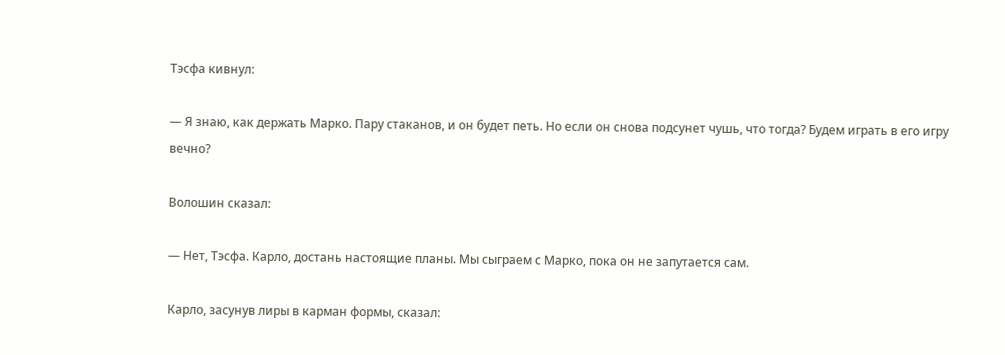Тэсфа кивнул:

— Я знаю, как держать Марко. Пару стаканов, и он будет петь. Но если он снова подсунет чушь, что тогда? Будем играть в его игру вечно?

Волошин сказал:

— Нет, Тэсфа. Карло, достань настоящие планы. Мы сыграем с Марко, пока он не запутается сам.

Карло, засунув лиры в карман формы, сказал: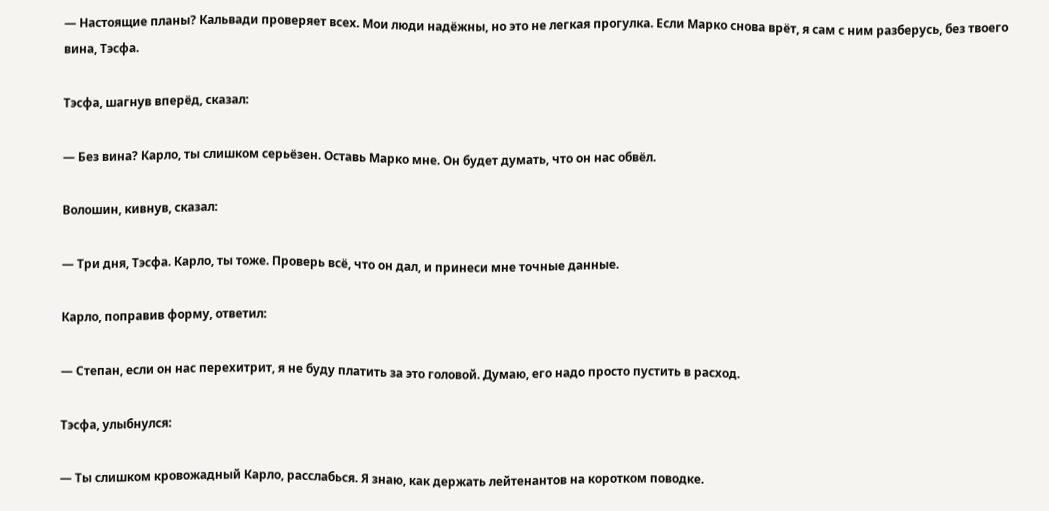— Настоящие планы? Кальвади проверяет всех. Мои люди надёжны, но это не легкая прогулка. Если Марко снова врёт, я сам с ним разберусь, без твоего вина, Тэсфа.

Тэсфа, шагнув вперёд, сказал:

— Без вина? Карло, ты слишком серьёзен. Оставь Марко мне. Он будет думать, что он нас обвёл.

Волошин, кивнув, сказал:

— Три дня, Тэсфа. Карло, ты тоже. Проверь всё, что он дал, и принеси мне точные данные.

Карло, поправив форму, ответил:

— Степан, если он нас перехитрит, я не буду платить за это головой. Думаю, его надо просто пустить в расход.

Тэсфа, улыбнулся:

— Ты слишком кровожадный Карло, расслабься. Я знаю, как держать лейтенантов на коротком поводке.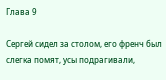Глава 9

Сергей сидел за столом, его френч был слегка помят, усы подрагивали,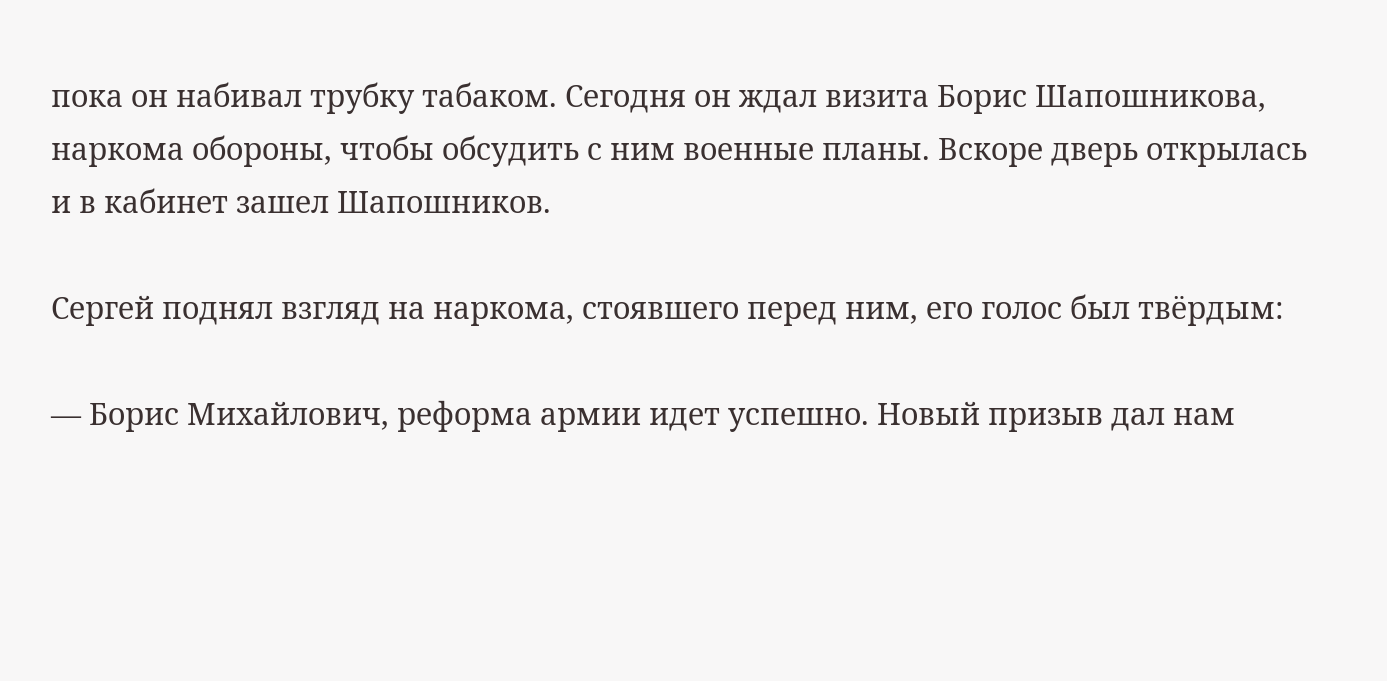пока он набивал трубку табаком. Сегодня он ждал визита Борис Шапошникова, наркома обороны, чтобы обсудить с ним военные планы. Вскоре дверь открылась и в кабинет зашел Шапошников.

Сергей поднял взгляд на наркома, стоявшего перед ним, его голос был твёрдым:

— Борис Михайлович, реформа армии идет успешно. Новый призыв дал нам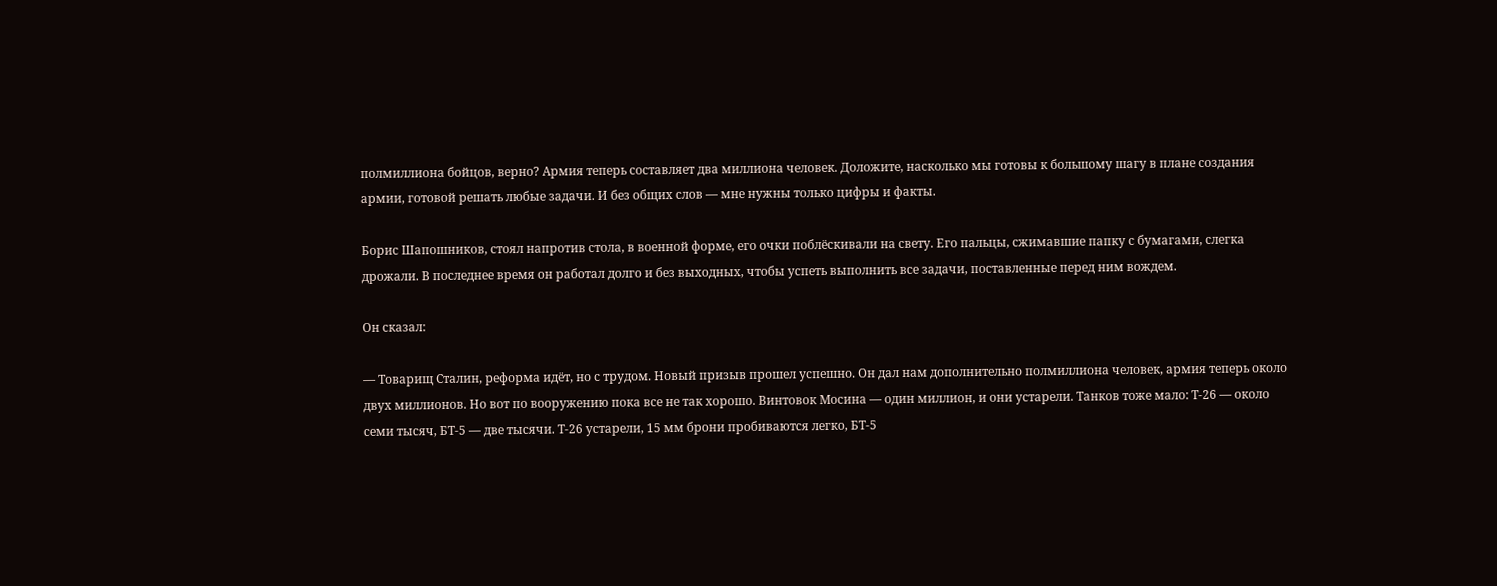полмиллиона бойцов, верно? Армия теперь составляет два миллиона человек. Доложите, насколько мы готовы к большому шагу в плане создания армии, готовой решать любые задачи. И без общих слов — мне нужны только цифры и факты.

Борис Шапошников, стоял напротив стола, в военной форме, его очки поблёскивали на свету. Его пальцы, сжимавшие папку с бумагами, слегка дрожали. В последнее время он работал долго и без выходных, чтобы успеть выполнить все задачи, поставленные перед ним вождем.

Он сказал:

— Товарищ Сталин, реформа идёт, но с трудом. Новый призыв прошел успешно. Он дал нам дополнительно полмиллиона человек, армия теперь около двух миллионов. Но вот по вооружению пока все не так хорошо. Винтовок Мосина — один миллион, и они устарели. Танков тоже мало: Т-26 — около семи тысяч, БТ-5 — две тысячи. Т-26 устарели, 15 мм брони пробиваются легко, БТ-5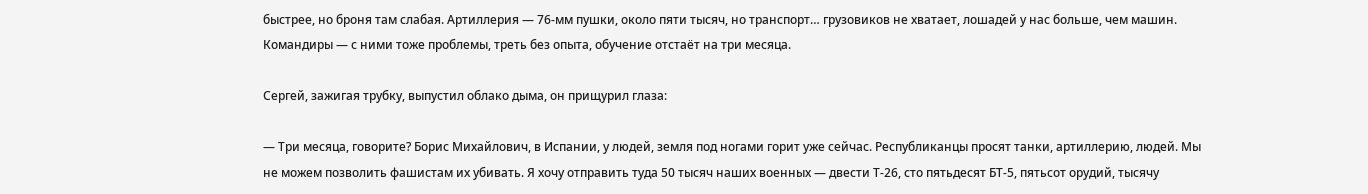быстрее, но броня там слабая. Артиллерия — 76-мм пушки, около пяти тысяч, но транспорт… грузовиков не хватает, лошадей у нас больше, чем машин. Командиры — с ними тоже проблемы, треть без опыта, обучение отстаёт на три месяца.

Сергей, зажигая трубку, выпустил облако дыма, он прищурил глаза:

— Три месяца, говорите? Борис Михайлович, в Испании, у людей, земля под ногами горит уже сейчас. Республиканцы просят танки, артиллерию, людей. Мы не можем позволить фашистам их убивать. Я хочу отправить туда 50 тысяч наших военных — двести Т-26, сто пятьдесят БТ-5, пятьсот орудий, тысячу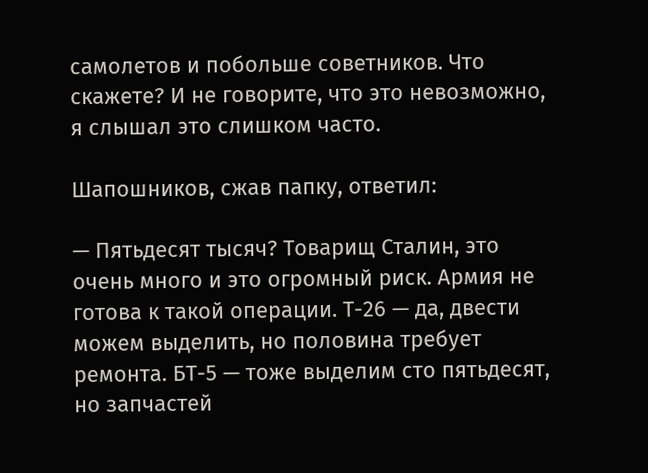самолетов и побольше советников. Что скажете? И не говорите, что это невозможно, я слышал это слишком часто.

Шапошников, сжав папку, ответил:

— Пятьдесят тысяч? Товарищ Сталин, это очень много и это огромный риск. Армия не готова к такой операции. Т-26 — да, двести можем выделить, но половина требует ремонта. БТ-5 — тоже выделим сто пятьдесят, но запчастей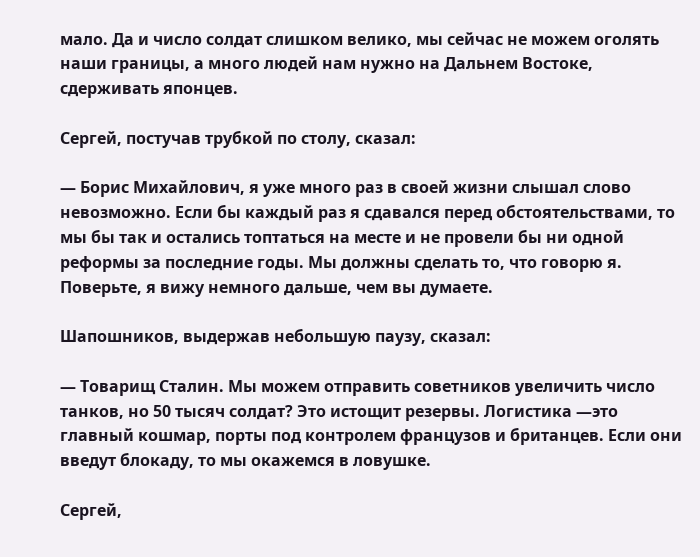мало. Да и число солдат слишком велико, мы сейчас не можем оголять наши границы, а много людей нам нужно на Дальнем Востоке, сдерживать японцев.

Сергей, постучав трубкой по столу, сказал:

— Борис Михайлович, я уже много раз в своей жизни слышал слово невозможно. Если бы каждый раз я сдавался перед обстоятельствами, то мы бы так и остались топтаться на месте и не провели бы ни одной реформы за последние годы. Мы должны сделать то, что говорю я. Поверьте, я вижу немного дальше, чем вы думаете.

Шапошников, выдержав небольшую паузу, сказал:

— Товарищ Сталин. Мы можем отправить советников увеличить число танков, но 50 тысяч солдат? Это истощит резервы. Логистика —это главный кошмар, порты под контролем французов и британцев. Если они введут блокаду, то мы окажемся в ловушке.

Сергей,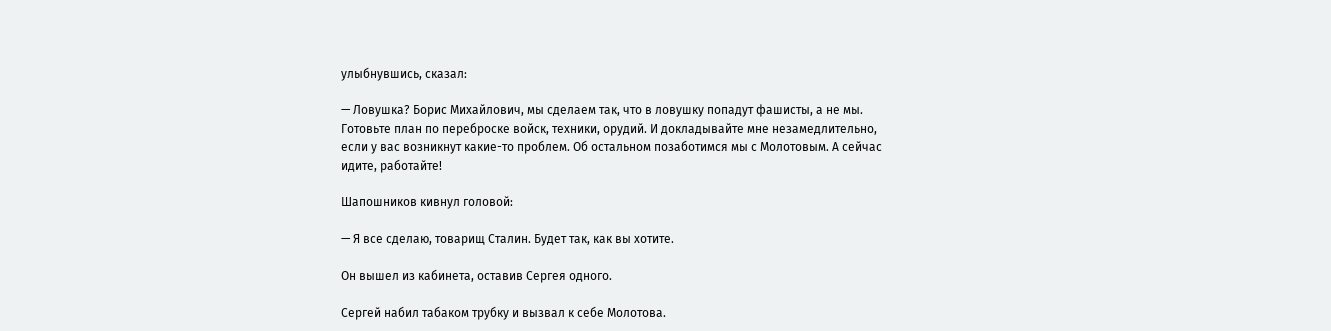улыбнувшись, сказал:

— Ловушка? Борис Михайлович, мы сделаем так, что в ловушку попадут фашисты, а не мы. Готовьте план по переброске войск, техники, орудий. И докладывайте мне незамедлительно, если у вас возникнут какие-то проблем. Об остальном позаботимся мы с Молотовым. А сейчас идите, работайте!

Шапошников кивнул головой:

— Я все сделаю, товарищ Сталин. Будет так, как вы хотите.

Он вышел из кабинета, оставив Сергея одного.

Сергей набил табаком трубку и вызвал к себе Молотова.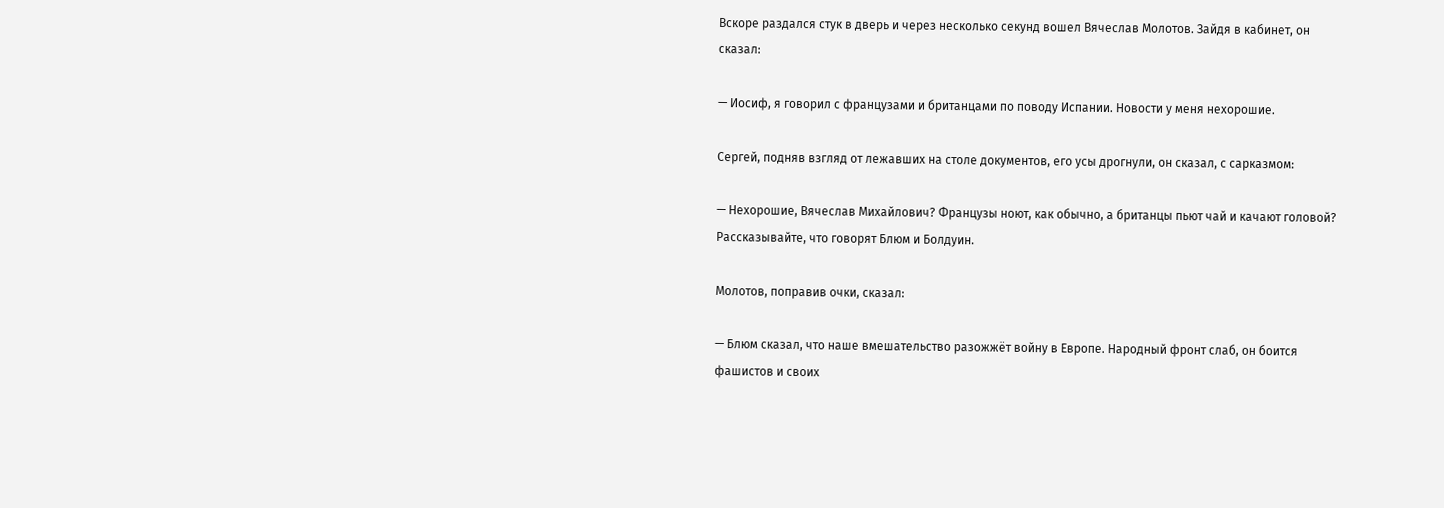Вскоре раздался стук в дверь и через несколько секунд вошел Вячеслав Молотов. Зайдя в кабинет, он сказал:

— Иосиф, я говорил с французами и британцами по поводу Испании. Новости у меня нехорошие.

Сергей, подняв взгляд от лежавших на столе документов, его усы дрогнули, он сказал, с сарказмом:

— Нехорошие, Вячеслав Михайлович? Французы ноют, как обычно, а британцы пьют чай и качают головой? Рассказывайте, что говорят Блюм и Болдуин.

Молотов, поправив очки, сказал:

— Блюм сказал, что наше вмешательство разожжёт войну в Европе. Народный фронт слаб, он боится фашистов и своих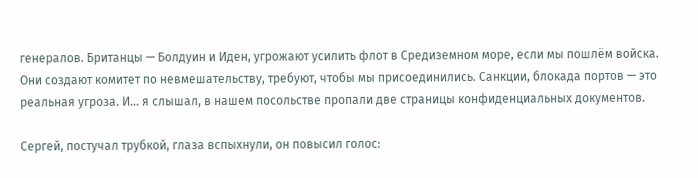генералов. Британцы — Болдуин и Иден, угрожают усилить флот в Средиземном море, если мы пошлём войска. Они создают комитет по невмешательству, требуют, чтобы мы присоединились. Санкции, блокада портов — это реальная угроза. И… я слышал, в нашем посольстве пропали две страницы конфиденциальных документов.

Сергей, постучал трубкой, глаза вспыхнули, он повысил голос: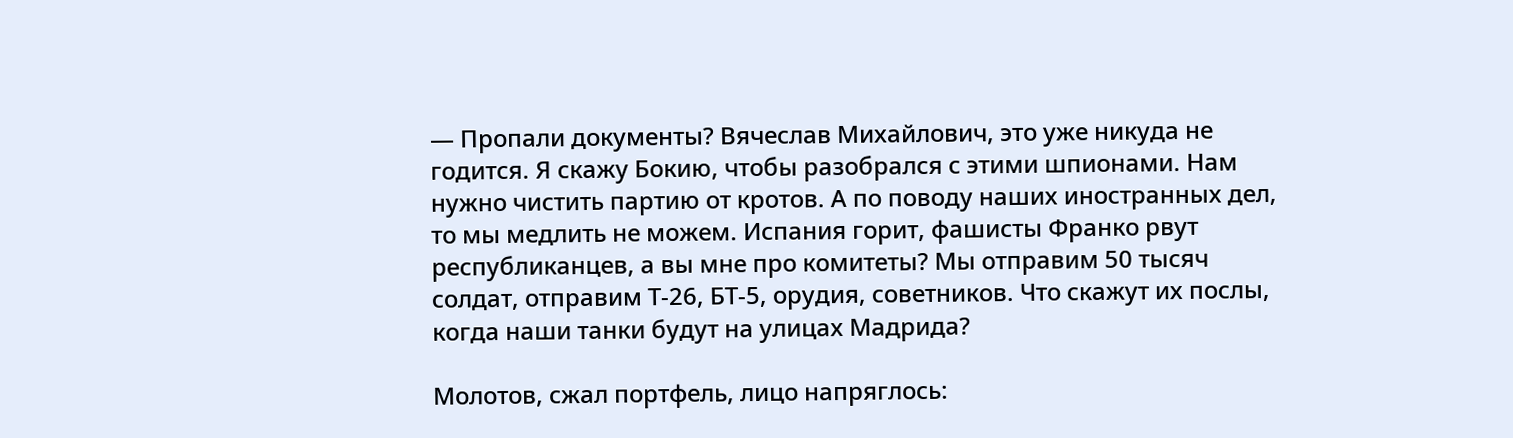— Пропали документы? Вячеслав Михайлович, это уже никуда не годится. Я скажу Бокию, чтобы разобрался с этими шпионами. Нам нужно чистить партию от кротов. А по поводу наших иностранных дел, то мы медлить не можем. Испания горит, фашисты Франко рвут республиканцев, а вы мне про комитеты? Мы отправим 50 тысяч солдат, отправим Т-26, БТ-5, орудия, советников. Что скажут их послы, когда наши танки будут на улицах Мадрида?

Молотов, сжал портфель, лицо напряглось: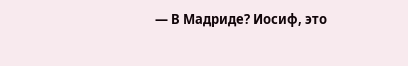— В Мадриде? Иосиф, это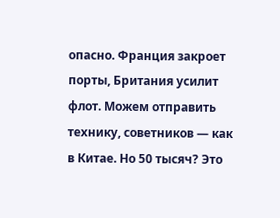опасно. Франция закроет порты, Британия усилит флот. Можем отправить технику, советников — как в Китае. Но 50 тысяч? Это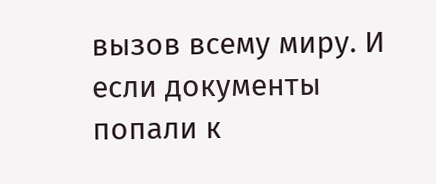вызов всему миру. И если документы попали к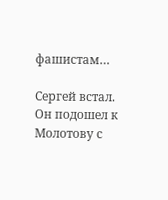фашистам…

Сергей встал. Он подошел к Молотову с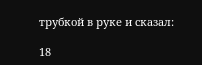трубкой в руке и сказал:

18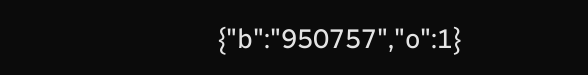{"b":"950757","o":1}